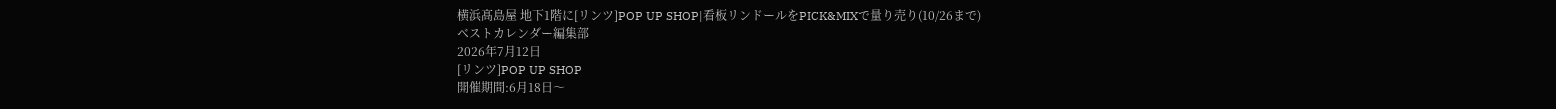横浜髙島屋 地下1階に[リンツ]POP UP SHOP|看板リンドールをPICK&MIXで量り売り(10/26まで)
ベストカレンダー編集部
2026年7月12日
[リンツ]POP UP SHOP
開催期間:6月18日〜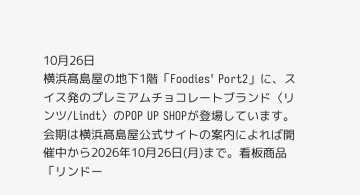10月26日
横浜髙島屋の地下1階「Foodies' Port2」に、スイス発のプレミアムチョコレートブランド〈リンツ/Lindt〉のPOP UP SHOPが登場しています。会期は横浜髙島屋公式サイトの案内によれば開催中から2026年10月26日(月)まで。看板商品「リンドー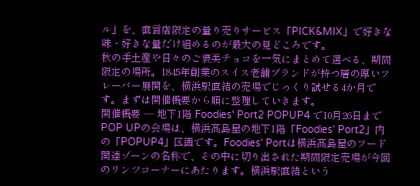ル」を、直営店限定の量り売りサービス「PICK&MIX」で好きな味・好きな量だけ組めるのが最大の見どころです。
秋の手土産や日々のご褒美チョコを一気にまとめて選べる、期間限定の場所。1845年創業のスイス老舗ブランドが持つ層の厚いフレーバー展開を、横浜駅直結の売場でじっくり試せる4か月です。まずは開催概要から順に整理していきます。
開催概要 ― 地下1階 Foodies' Port2 POPUP4 で10月26日まで
POP UPの会場は、横浜髙島屋の地下1階「Foodies' Port2」内の「POPUP4」区画です。Foodies' Portは横浜髙島屋のフード関連ゾーンの名称で、その中に切り出された期間限定売場が今回のリンツコーナーにあたります。横浜駅直結という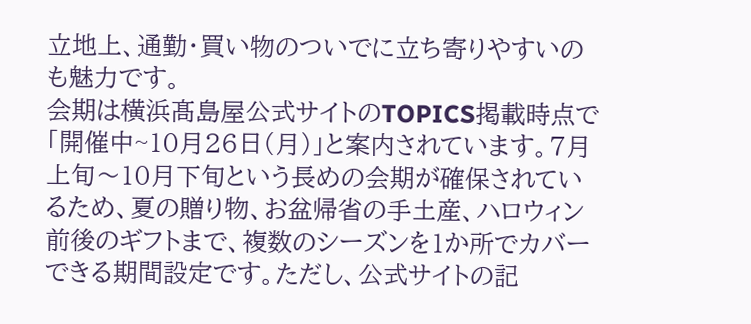立地上、通勤・買い物のついでに立ち寄りやすいのも魅力です。
会期は横浜髙島屋公式サイトのTOPICS掲載時点で「開催中~10月26日(月)」と案内されています。7月上旬〜10月下旬という長めの会期が確保されているため、夏の贈り物、お盆帰省の手土産、ハロウィン前後のギフトまで、複数のシーズンを1か所でカバーできる期間設定です。ただし、公式サイトの記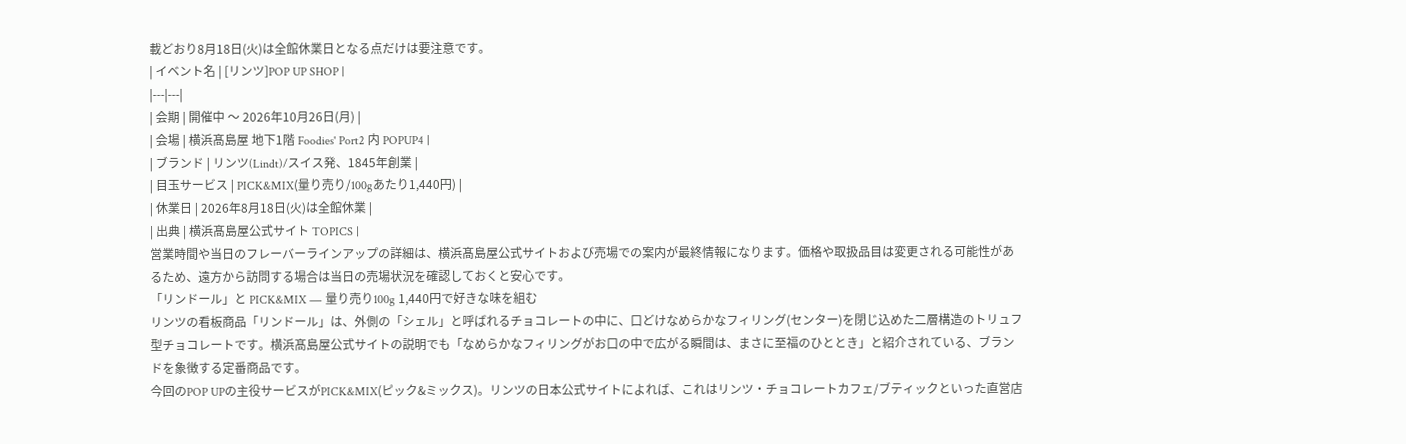載どおり8月18日(火)は全館休業日となる点だけは要注意です。
| イベント名 | [リンツ]POP UP SHOP |
|---|---|
| 会期 | 開催中 〜 2026年10月26日(月) |
| 会場 | 横浜髙島屋 地下1階 Foodies' Port2 内 POPUP4 |
| ブランド | リンツ(Lindt)/スイス発、1845年創業 |
| 目玉サービス | PICK&MIX(量り売り/100gあたり1,440円) |
| 休業日 | 2026年8月18日(火)は全館休業 |
| 出典 | 横浜髙島屋公式サイト TOPICS |
営業時間や当日のフレーバーラインアップの詳細は、横浜髙島屋公式サイトおよび売場での案内が最終情報になります。価格や取扱品目は変更される可能性があるため、遠方から訪問する場合は当日の売場状況を確認しておくと安心です。
「リンドール」と PICK&MIX ― 量り売り100g 1,440円で好きな味を組む
リンツの看板商品「リンドール」は、外側の「シェル」と呼ばれるチョコレートの中に、口どけなめらかなフィリング(センター)を閉じ込めた二層構造のトリュフ型チョコレートです。横浜髙島屋公式サイトの説明でも「なめらかなフィリングがお口の中で広がる瞬間は、まさに至福のひととき」と紹介されている、ブランドを象徴する定番商品です。
今回のPOP UPの主役サービスがPICK&MIX(ピック&ミックス)。リンツの日本公式サイトによれば、これはリンツ・チョコレートカフェ/ブティックといった直営店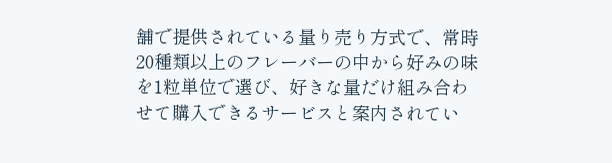舗で提供されている量り売り方式で、常時20種類以上のフレーバーの中から好みの味を1粒単位で選び、好きな量だけ組み合わせて購入できるサービスと案内されてい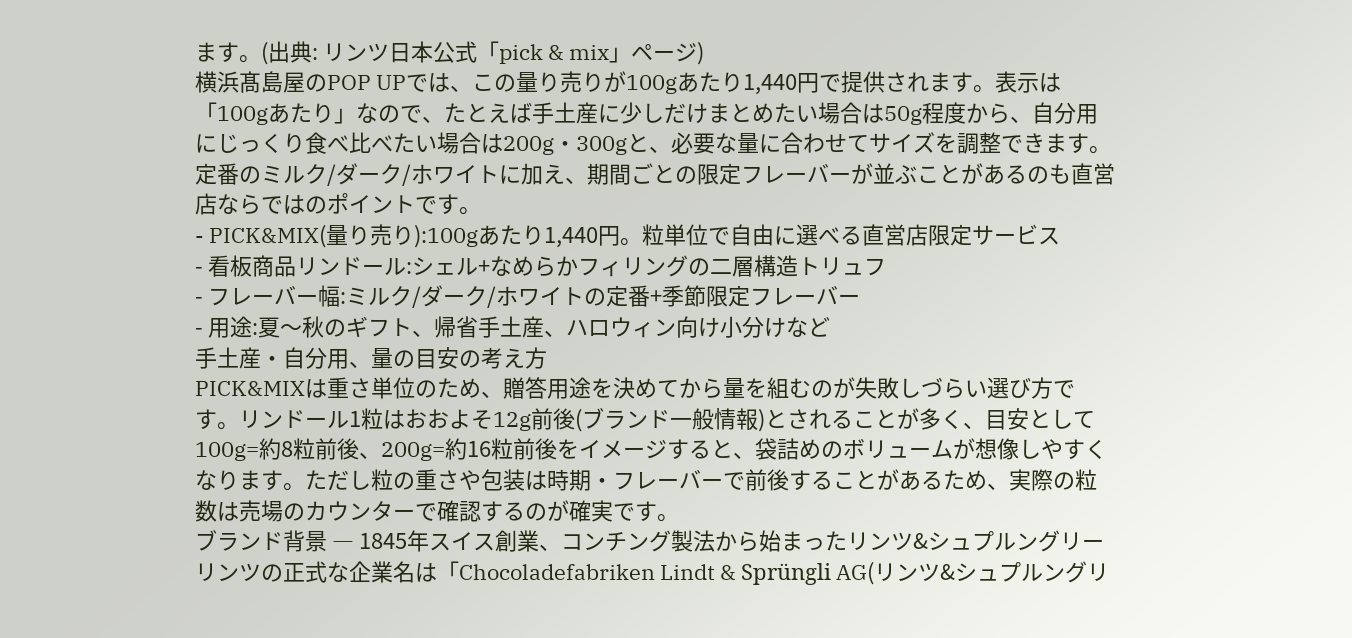ます。(出典: リンツ日本公式「pick & mix」ページ)
横浜髙島屋のPOP UPでは、この量り売りが100gあたり1,440円で提供されます。表示は「100gあたり」なので、たとえば手土産に少しだけまとめたい場合は50g程度から、自分用にじっくり食べ比べたい場合は200g・300gと、必要な量に合わせてサイズを調整できます。定番のミルク/ダーク/ホワイトに加え、期間ごとの限定フレーバーが並ぶことがあるのも直営店ならではのポイントです。
- PICK&MIX(量り売り):100gあたり1,440円。粒単位で自由に選べる直営店限定サービス
- 看板商品リンドール:シェル+なめらかフィリングの二層構造トリュフ
- フレーバー幅:ミルク/ダーク/ホワイトの定番+季節限定フレーバー
- 用途:夏〜秋のギフト、帰省手土産、ハロウィン向け小分けなど
手土産・自分用、量の目安の考え方
PICK&MIXは重さ単位のため、贈答用途を決めてから量を組むのが失敗しづらい選び方です。リンドール1粒はおおよそ12g前後(ブランド一般情報)とされることが多く、目安として100g=約8粒前後、200g=約16粒前後をイメージすると、袋詰めのボリュームが想像しやすくなります。ただし粒の重さや包装は時期・フレーバーで前後することがあるため、実際の粒数は売場のカウンターで確認するのが確実です。
ブランド背景 ― 1845年スイス創業、コンチング製法から始まったリンツ&シュプルングリー
リンツの正式な企業名は「Chocoladefabriken Lindt & Sprüngli AG(リンツ&シュプルングリ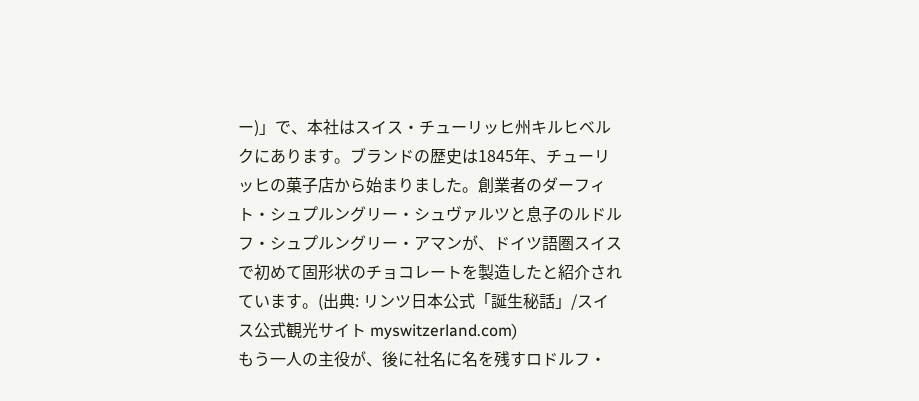ー)」で、本社はスイス・チューリッヒ州キルヒベルクにあります。ブランドの歴史は1845年、チューリッヒの菓子店から始まりました。創業者のダーフィト・シュプルングリー・シュヴァルツと息子のルドルフ・シュプルングリー・アマンが、ドイツ語圏スイスで初めて固形状のチョコレートを製造したと紹介されています。(出典: リンツ日本公式「誕生秘話」/スイス公式観光サイト myswitzerland.com)
もう一人の主役が、後に社名に名を残すロドルフ・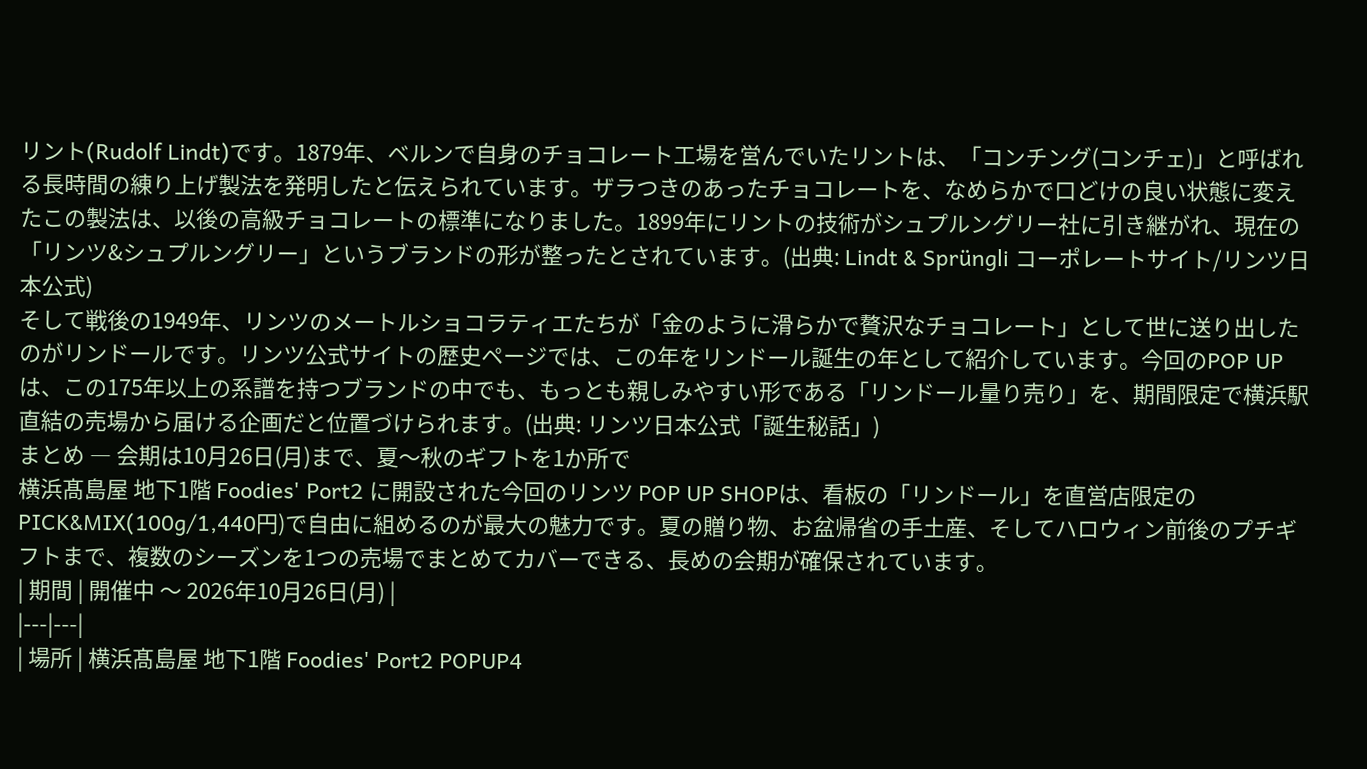リント(Rudolf Lindt)です。1879年、ベルンで自身のチョコレート工場を営んでいたリントは、「コンチング(コンチェ)」と呼ばれる長時間の練り上げ製法を発明したと伝えられています。ザラつきのあったチョコレートを、なめらかで口どけの良い状態に変えたこの製法は、以後の高級チョコレートの標準になりました。1899年にリントの技術がシュプルングリー社に引き継がれ、現在の「リンツ&シュプルングリー」というブランドの形が整ったとされています。(出典: Lindt & Sprüngli コーポレートサイト/リンツ日本公式)
そして戦後の1949年、リンツのメートルショコラティエたちが「金のように滑らかで贅沢なチョコレート」として世に送り出したのがリンドールです。リンツ公式サイトの歴史ページでは、この年をリンドール誕生の年として紹介しています。今回のPOP UPは、この175年以上の系譜を持つブランドの中でも、もっとも親しみやすい形である「リンドール量り売り」を、期間限定で横浜駅直結の売場から届ける企画だと位置づけられます。(出典: リンツ日本公式「誕生秘話」)
まとめ ― 会期は10月26日(月)まで、夏〜秋のギフトを1か所で
横浜髙島屋 地下1階 Foodies' Port2 に開設された今回のリンツ POP UP SHOPは、看板の「リンドール」を直営店限定のPICK&MIX(100g/1,440円)で自由に組めるのが最大の魅力です。夏の贈り物、お盆帰省の手土産、そしてハロウィン前後のプチギフトまで、複数のシーズンを1つの売場でまとめてカバーできる、長めの会期が確保されています。
| 期間 | 開催中 〜 2026年10月26日(月) |
|---|---|
| 場所 | 横浜髙島屋 地下1階 Foodies' Port2 POPUP4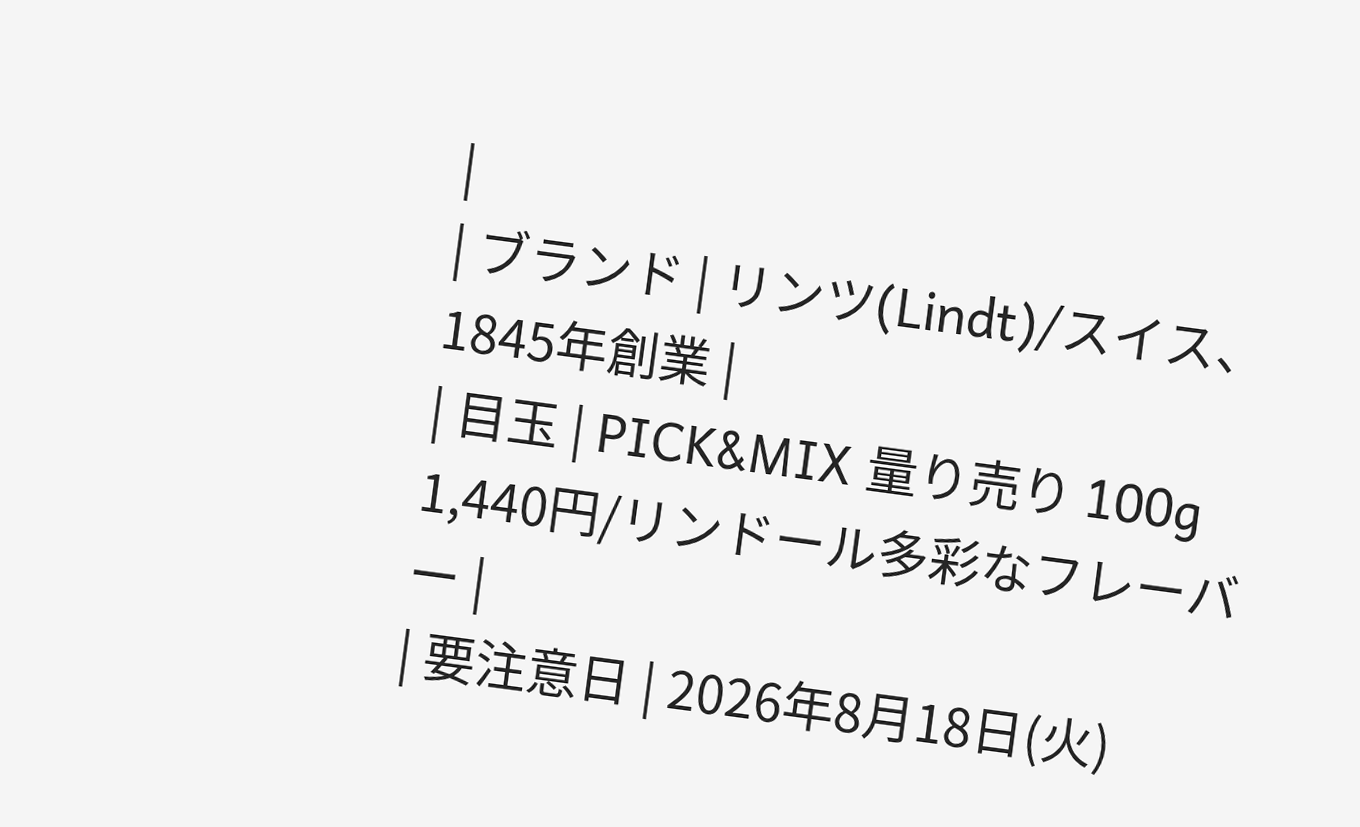|
| ブランド | リンツ(Lindt)/スイス、1845年創業 |
| 目玉 | PICK&MIX 量り売り 100g 1,440円/リンドール多彩なフレーバー |
| 要注意日 | 2026年8月18日(火)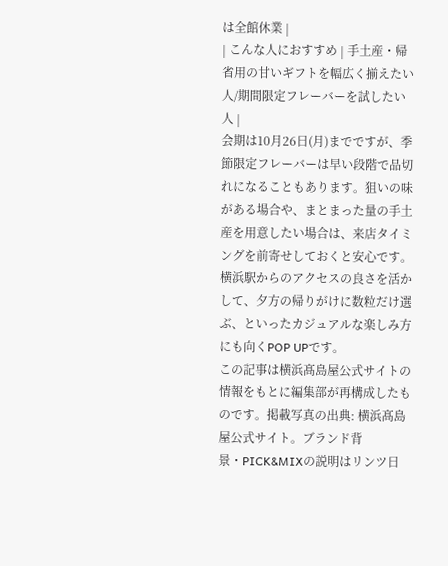は全館休業 |
| こんな人におすすめ | 手土産・帰省用の甘いギフトを幅広く揃えたい人/期間限定フレーバーを試したい人 |
会期は10月26日(月)までですが、季節限定フレーバーは早い段階で品切れになることもあります。狙いの味がある場合や、まとまった量の手土産を用意したい場合は、来店タイミングを前寄せしておくと安心です。横浜駅からのアクセスの良さを活かして、夕方の帰りがけに数粒だけ選ぶ、といったカジュアルな楽しみ方にも向くPOP UPです。
この記事は横浜髙島屋公式サイトの情報をもとに編集部が再構成したものです。掲載写真の出典: 横浜髙島屋公式サイト。ブランド背景・PICK&MIXの説明はリンツ日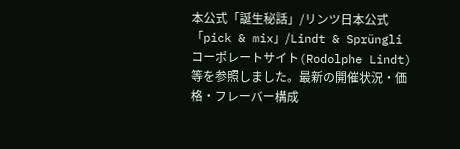本公式「誕生秘話」/リンツ日本公式「pick & mix」/Lindt & Sprüngli コーポレートサイト(Rodolphe Lindt)等を参照しました。最新の開催状況・価格・フレーバー構成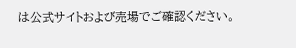は公式サイトおよび売場でご確認ください。